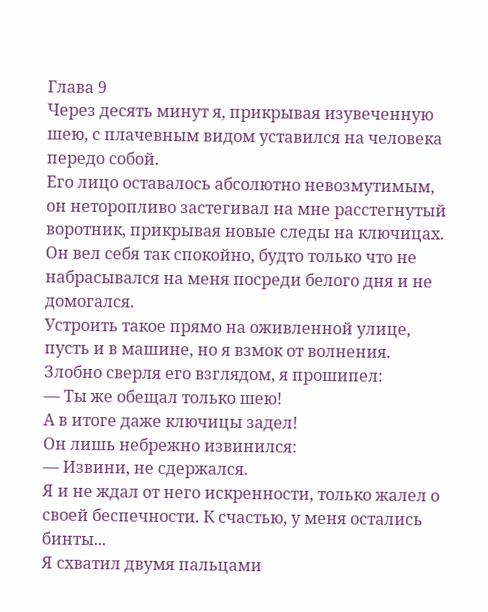Глава 9
Через десять минут я, прикрывая изувеченную шею, с плачевным видом уставился на человека передо собой.
Его лицо оставалось абсолютно невозмутимым, он неторопливо застегивал на мне расстегнутый воротник, прикрывая новые следы на ключицах. Он вел себя так спокойно, будто только что не набрасывался на меня посреди белого дня и не домогался.
Устроить такое прямо на оживленной улице, пусть и в машине, но я взмок от волнения. Злобно сверля его взглядом, я прошипел:
— Ты же обещал только шею!
А в итоге даже ключицы задел!
Он лишь небрежно извинился:
— Извини, не сдержался.
Я и не ждал от него искренности, только жалел о своей беспечности. К счастью, у меня остались бинты...
Я схватил двумя пальцами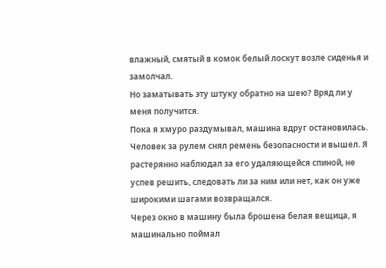влажный, смятый в комок белый лоскут возле сиденья и замолчал.
Но заматывать эту штуку обратно на шею? Вряд ли у меня получится.
Пока я хмуро раздумывал, машина вдруг остановилась.
Человек за рулем снял ремень безопасности и вышел. Я растерянно наблюдал за его удаляющейся спиной, не успев решить, следовать ли за ним или нет, как он уже широкими шагами возвращался.
Через окно в машину была брошена белая вещица, я машинально поймал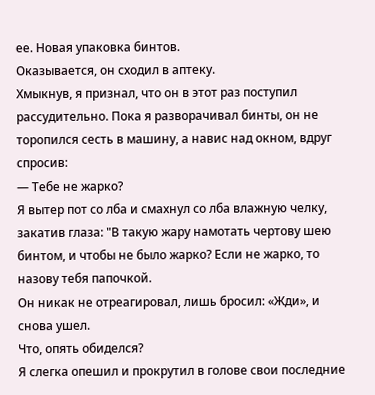ее. Новая упаковка бинтов.
Оказывается, он сходил в аптеку.
Хмыкнув, я признал, что он в этот раз поступил рассудительно. Пока я разворачивал бинты, он не торопился сесть в машину, а навис над окном, вдруг спросив:
— Тебе не жарко?
Я вытер пот со лба и смахнул со лба влажную челку, закатив глаза: "В такую жару намотать чертову шею бинтом, и чтобы не было жарко? Если не жарко, то назову тебя папочкой.
Он никак не отреагировал, лишь бросил: «Жди», и снова ушел.
Что, опять обиделся?
Я слегка опешил и прокрутил в голове свои последние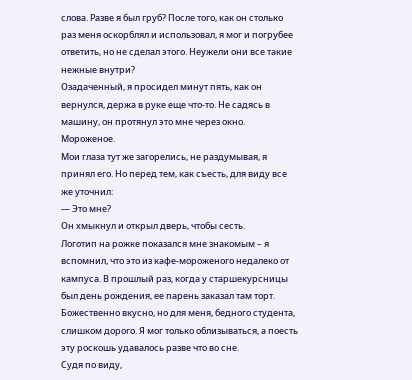слова. Разве я был груб? После того, как он столько раз меня оскорблял и использовал, я мог и погрубее ответить, но не сделал этого. Неужели они все такие нежные внутри?
Озадаченный, я просидел минут пять, как он вернулся, держа в руке еще что-то. Не садясь в машину, он протянул это мне через окно.
Мороженое.
Мои глаза тут же загорелись, не раздумывая, я принял его. Но перед тем, как съесть, для виду все же уточнил:
— Это мне?
Он хмыкнул и открыл дверь, чтобы сесть.
Логотип на рожке показался мне знакомым – я вспомнил, что это из кафе-мороженого недалеко от кампуса. В прошлый раз, когда у старшекурсницы был день рождения, ее парень заказал там торт. Божественно вкусно, но для меня, бедного студента, слишком дорого. Я мог только облизываться, а поесть эту роскошь удавалось разве что во сне.
Судя по виду,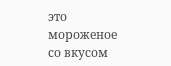это мороженое со вкусом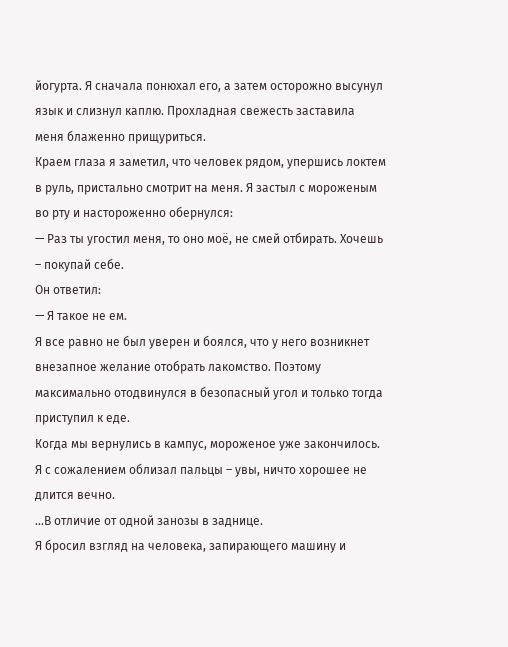йогурта. Я сначала понюхал его, а затем осторожно высунул язык и слизнул каплю. Прохладная свежесть заставила меня блаженно прищуриться.
Краем глаза я заметил, что человек рядом, упершись локтем в руль, пристально смотрит на меня. Я застыл с мороженым во рту и настороженно обернулся:
— Раз ты угостил меня, то оно моё, не смей отбирать. Хочешь – покупай себе.
Он ответил:
— Я такое не ем.
Я все равно не был уверен и боялся, что у него возникнет внезапное желание отобрать лакомство. Поэтому максимально отодвинулся в безопасный угол и только тогда приступил к еде.
Когда мы вернулись в кампус, мороженое уже закончилось. Я с сожалением облизал пальцы – увы, ничто хорошее не длится вечно.
...В отличие от одной занозы в заднице.
Я бросил взгляд на человека, запирающего машину и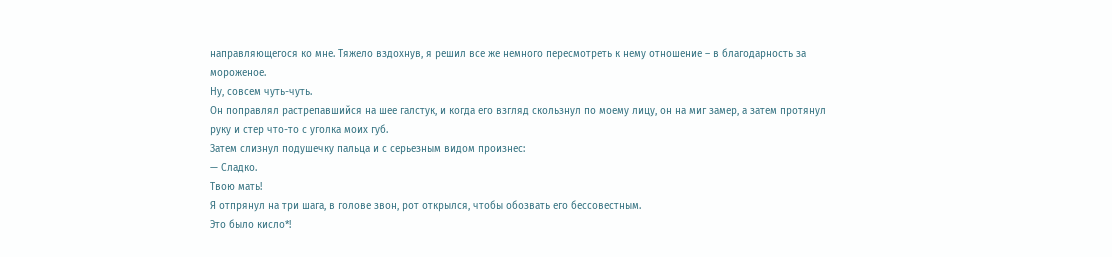направляющегося ко мне. Тяжело вздохнув, я решил все же немного пересмотреть к нему отношение – в благодарность за мороженое.
Ну, совсем чуть-чуть.
Он поправлял растрепавшийся на шее галстук, и когда его взгляд скользнул по моему лицу, он на миг замер, а затем протянул руку и стер что-то с уголка моих губ.
Затем слизнул подушечку пальца и с серьезным видом произнес:
— Сладко.
Твою мать!
Я отпрянул на три шага, в голове звон, рот открылся, чтобы обозвать его бессовестным.
Это было кисло*!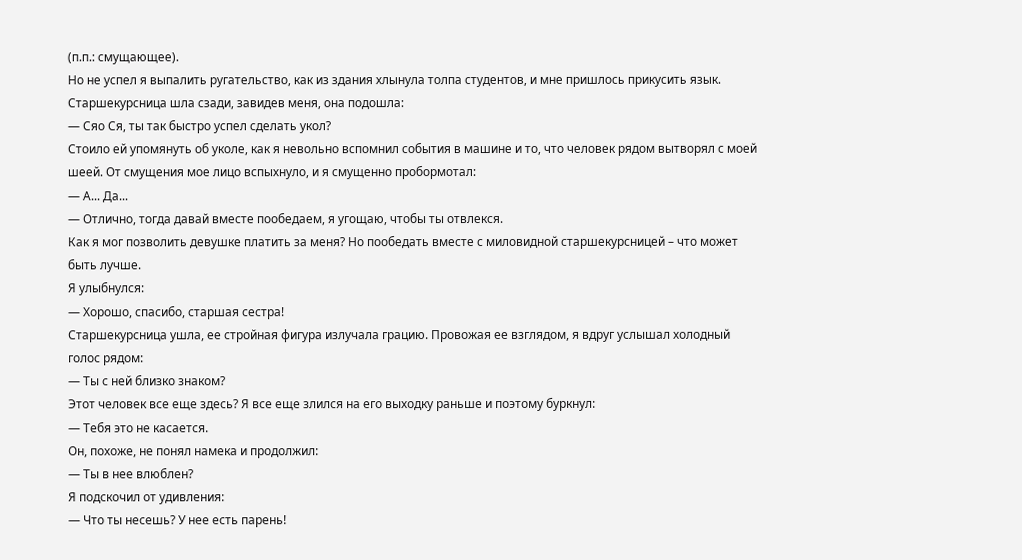(п.п.: смущающее).
Но не успел я выпалить ругательство, как из здания хлынула толпа студентов, и мне пришлось прикусить язык.
Старшекурсница шла сзади, завидев меня, она подошла:
— Сяо Ся, ты так быстро успел сделать укол?
Стоило ей упомянуть об уколе, как я невольно вспомнил события в машине и то, что человек рядом вытворял с моей шеей. От смущения мое лицо вспыхнуло, и я смущенно пробормотал:
— А... Да...
— Отлично, тогда давай вместе пообедаем, я угощаю, чтобы ты отвлекся.
Как я мог позволить девушке платить за меня? Но пообедать вместе с миловидной старшекурсницей – что может быть лучше.
Я улыбнулся:
— Хорошо, спасибо, старшая сестра!
Старшекурсница ушла, ее стройная фигура излучала грацию. Провожая ее взглядом, я вдруг услышал холодный голос рядом:
— Ты с ней близко знаком?
Этот человек все еще здесь? Я все еще злился на его выходку раньше и поэтому буркнул:
— Тебя это не касается.
Он, похоже, не понял намека и продолжил:
— Ты в нее влюблен?
Я подскочил от удивления:
— Что ты несешь? У нее есть парень!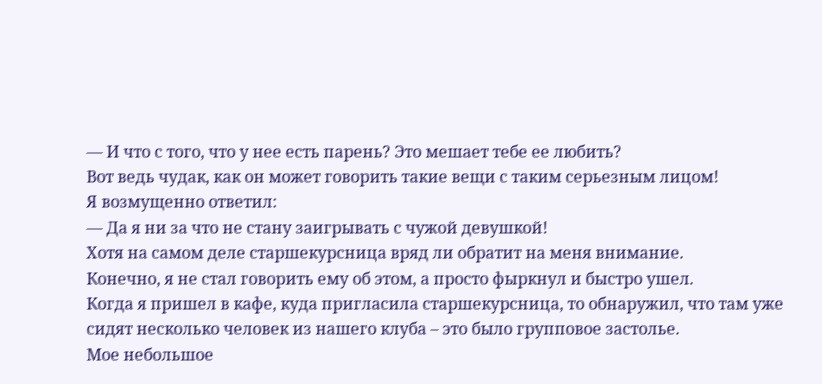— И что с того, что у нее есть парень? Это мешает тебе ее любить?
Вот ведь чудак, как он может говорить такие вещи с таким серьезным лицом!
Я возмущенно ответил:
— Да я ни за что не стану заигрывать с чужой девушкой!
Хотя на самом деле старшекурсница вряд ли обратит на меня внимание.
Конечно, я не стал говорить ему об этом, а просто фыркнул и быстро ушел.
Когда я пришел в кафе, куда пригласила старшекурсница, то обнаружил, что там уже сидят несколько человек из нашего клуба – это было групповое застолье.
Мое небольшое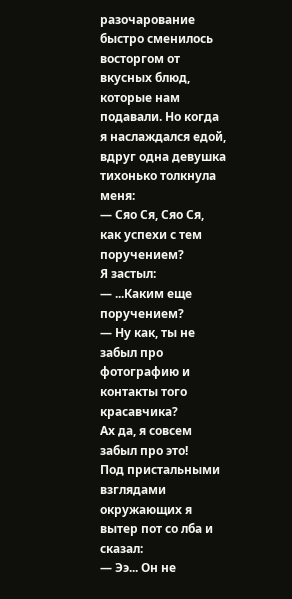разочарование быстро сменилось восторгом от вкусных блюд, которые нам подавали. Но когда я наслаждался едой, вдруг одна девушка тихонько толкнула меня:
— Сяо Ся, Сяо Ся, как успехи с тем поручением?
Я застыл:
— ...Каким еще поручением?
— Ну как, ты не забыл про фотографию и контакты того красавчика?
Ах да, я совсем забыл про это!
Под пристальными взглядами окружающих я вытер пот со лба и сказал:
— Ээ... Он не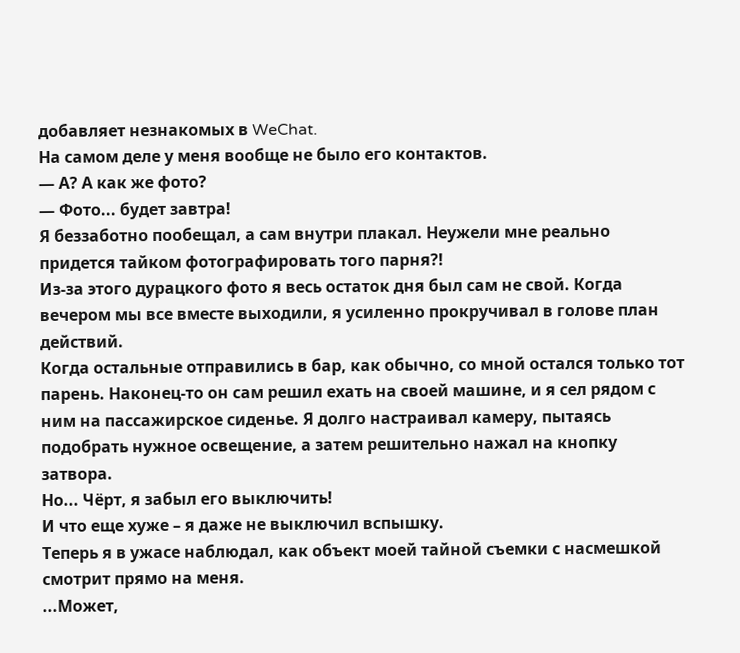добавляет незнакомых в WeChat.
На самом деле у меня вообще не было его контактов.
— А? А как же фото?
— Фото... будет завтра!
Я беззаботно пообещал, а сам внутри плакал. Неужели мне реально придется тайком фотографировать того парня?!
Из-за этого дурацкого фото я весь остаток дня был сам не свой. Когда вечером мы все вместе выходили, я усиленно прокручивал в голове план действий.
Когда остальные отправились в бар, как обычно, со мной остался только тот парень. Наконец-то он сам решил ехать на своей машине, и я сел рядом с ним на пассажирское сиденье. Я долго настраивал камеру, пытаясь подобрать нужное освещение, а затем решительно нажал на кнопку затвора.
Но... Чёрт, я забыл его выключить!
И что еще хуже – я даже не выключил вспышку.
Теперь я в ужасе наблюдал, как объект моей тайной съемки с насмешкой смотрит прямо на меня.
...Может,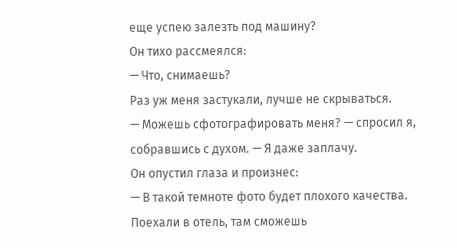еще успею залезть под машину?
Он тихо рассмеялся:
— Что, снимаешь?
Раз уж меня застукали, лучше не скрываться.
— Можешь сфотографировать меня? — спросил я, собравшись с духом. — Я даже заплачу.
Он опустил глаза и произнес:
— В такой темноте фото будет плохого качества. Поехали в отель, там сможешь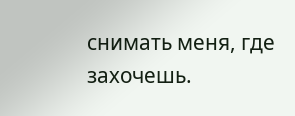снимать меня, где захочешь.